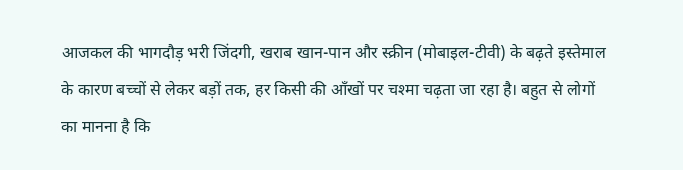आजकल की भागदौड़ भरी जिंदगी, खराब खान-पान और स्क्रीन (मोबाइल-टीवी) के बढ़ते इस्तेमाल के कारण बच्चों से लेकर बड़ों तक, हर किसी की आँखों पर चश्मा चढ़ता जा रहा है। बहुत से लोगों का मानना है कि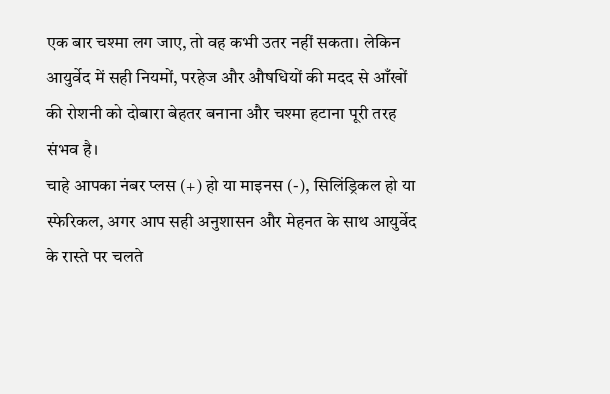एक बार चश्मा लग जाए, तो वह कभी उतर नहीं सकता। लेकिन आयुर्वेद में सही नियमों, परहेज और औषधियों की मदद से आँखों की रोशनी को दोबारा बेहतर बनाना और चश्मा हटाना पूरी तरह संभव है।
चाहे आपका नंबर प्लस (+) हो या माइनस (-), सिलिंड्रिकल हो या स्फेरिकल, अगर आप सही अनुशासन और मेहनत के साथ आयुर्वेद के रास्ते पर चलते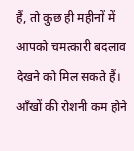हैं, तो कुछ ही महीनों में आपको चमत्कारी बदलाव देखने को मिल सकते हैं।
आँखों की रोशनी कम होने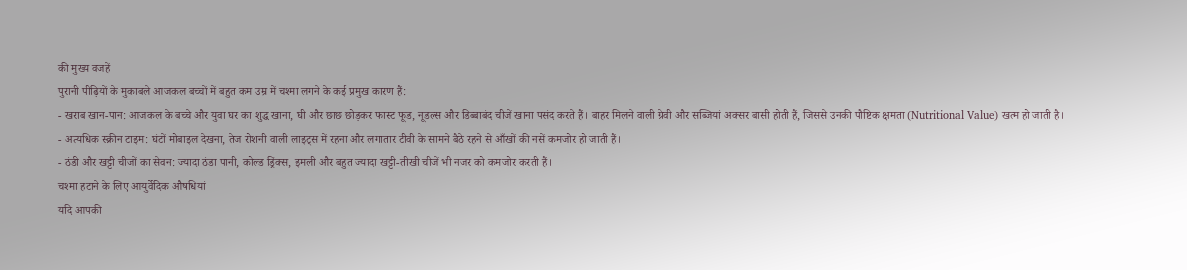की मुख्य वजहें
पुरानी पीढ़ियों के मुकाबले आजकल बच्चों में बहुत कम उम्र में चश्मा लगने के कई प्रमुख कारण हैं:
- खराब खान-पान: आजकल के बच्चे और युवा घर का शुद्ध खाना, घी और छाछ छोड़कर फास्ट फूड, नूडल्स और डिब्बाबंद चीजें खाना पसंद करते हैं। बाहर मिलने वाली ग्रेवी और सब्जियां अक्सर बासी होती हैं, जिससे उनकी पौष्टिक क्षमता (Nutritional Value) खत्म हो जाती है।
- अत्यधिक स्क्रीन टाइम: घंटों मोबाइल देखना, तेज रोशनी वाली लाइट्स में रहना और लगातार टीवी के सामने बैठे रहने से आँखों की नसें कमजोर हो जाती हैं।
- ठंडी और खट्टी चीजों का सेवन: ज्यादा ठंडा पानी, कोल्ड ड्रिंक्स, इमली और बहुत ज्यादा खट्टी-तीखी चीजें भी नजर को कमजोर करती हैं।
चश्मा हटाने के लिए आयुर्वेदिक औषधियां
यदि आपकी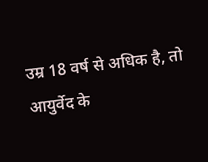उम्र 18 वर्ष से अधिक है, तो आयुर्वेद के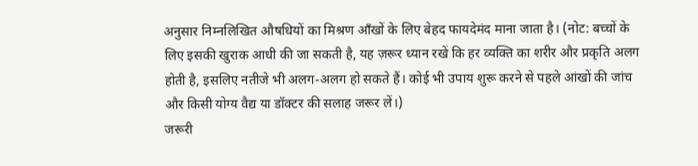अनुसार निम्नलिखित औषधियों का मिश्रण आँखों के लिए बेहद फायदेमंद माना जाता है। (नोट: बच्चों के लिए इसकी खुराक आधी की जा सकती है, यह ज़रूर ध्यान रखें कि हर व्यक्ति का शरीर और प्रकृति अलग होती है, इसलिए नतीजे भी अलग-अलग हो सकते हैं। कोई भी उपाय शुरू करने से पहले आंखों की जांच और किसी योग्य वैद्य या डॉक्टर की सलाह जरूर लें।)
जरूरी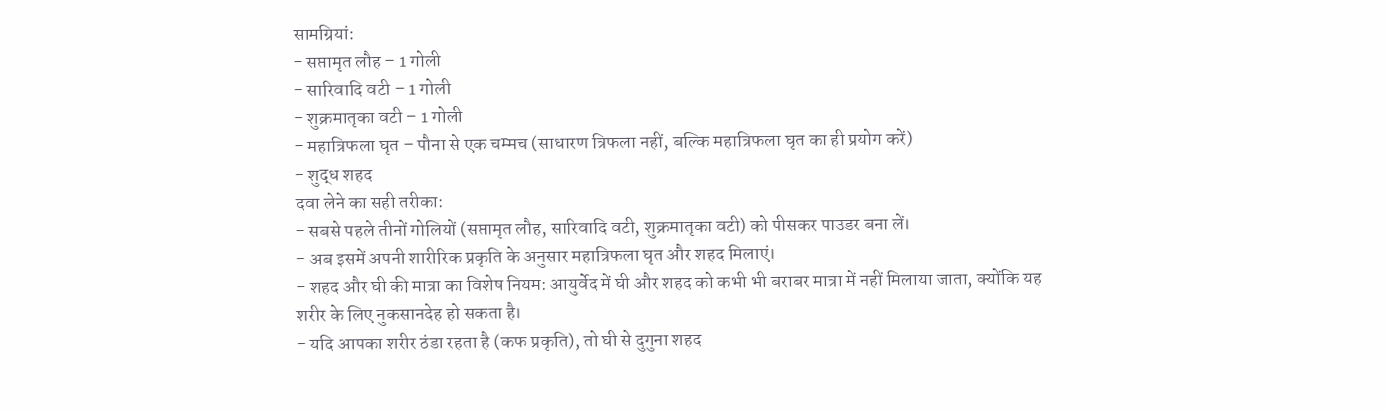सामग्रियां:
- सप्तामृत लौह – 1 गोली
- सारिवादि वटी – 1 गोली
- शुक्रमातृका वटी – 1 गोली
- महात्रिफला घृत – पौना से एक चम्मच (साधारण त्रिफला नहीं, बल्कि महात्रिफला घृत का ही प्रयोग करें)
- शुद्ध शहद
दवा लेने का सही तरीका:
- सबसे पहले तीनों गोलियों (सप्तामृत लौह, सारिवादि वटी, शुक्रमातृका वटी) को पीसकर पाउडर बना लें।
- अब इसमें अपनी शारीरिक प्रकृति के अनुसार महात्रिफला घृत और शहद मिलाएं।
- शहद और घी की मात्रा का विशेष नियम: आयुर्वेद में घी और शहद को कभी भी बराबर मात्रा में नहीं मिलाया जाता, क्योंकि यह शरीर के लिए नुकसानदेह हो सकता है।
- यदि आपका शरीर ठंडा रहता है (कफ प्रकृति), तो घी से दुगुना शहद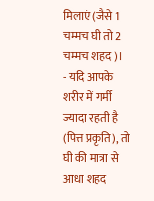मिलाएं (जैसे 1 चम्मच घी तो 2 चम्मच शहद)।
- यदि आपके शरीर में गर्मी ज्यादा रहती है (पित्त प्रकृति), तो घी की मात्रा से आधा शहद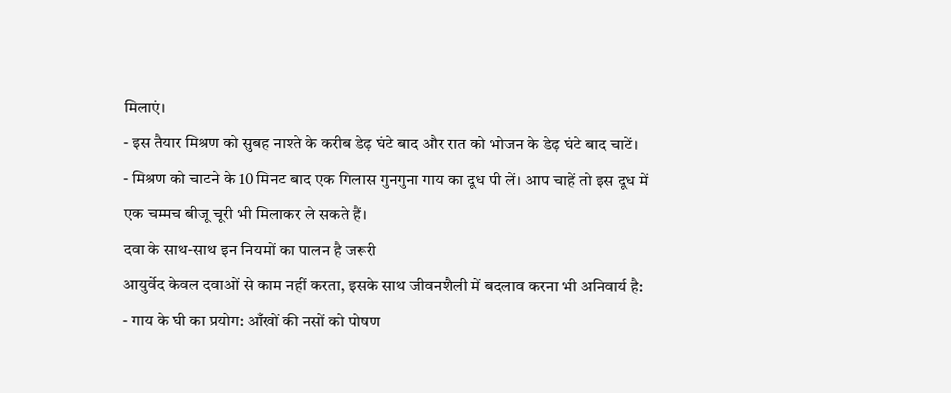मिलाएं।
- इस तैयार मिश्रण को सुबह नाश्ते के करीब डेढ़ घंटे बाद और रात को भोजन के डेढ़ घंटे बाद चाटें।
- मिश्रण को चाटने के 10 मिनट बाद एक गिलास गुनगुना गाय का दूध पी लें। आप चाहें तो इस दूध में एक चम्मच बीजू चूरी भी मिलाकर ले सकते हैं।
दवा के साथ-साथ इन नियमों का पालन है जरूरी
आयुर्वेद केवल दवाओं से काम नहीं करता, इसके साथ जीवनशैली में बदलाव करना भी अनिवार्य है:
- गाय के घी का प्रयोग: आँखों की नसों को पोषण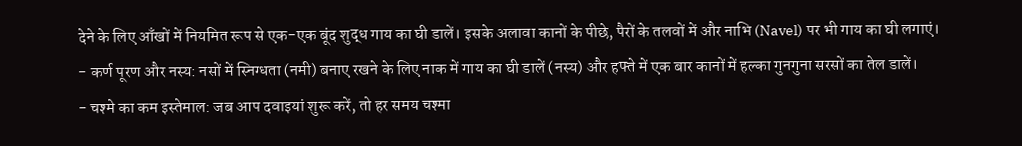देने के लिए आँखों में नियमित रूप से एक-एक बूंद शुद्ध गाय का घी डालें। इसके अलावा कानों के पीछे, पैरों के तलवों में और नाभि (Navel) पर भी गाय का घी लगाएं।
- कर्ण पूरण और नस्य: नसों में स्निग्धता (नमी) बनाए रखने के लिए नाक में गाय का घी डालें (नस्य) और हफ्ते में एक बार कानों में हल्का गुनगुना सरसों का तेल डालें।
- चश्मे का कम इस्तेमाल: जब आप दवाइयां शुरू करें, तो हर समय चश्मा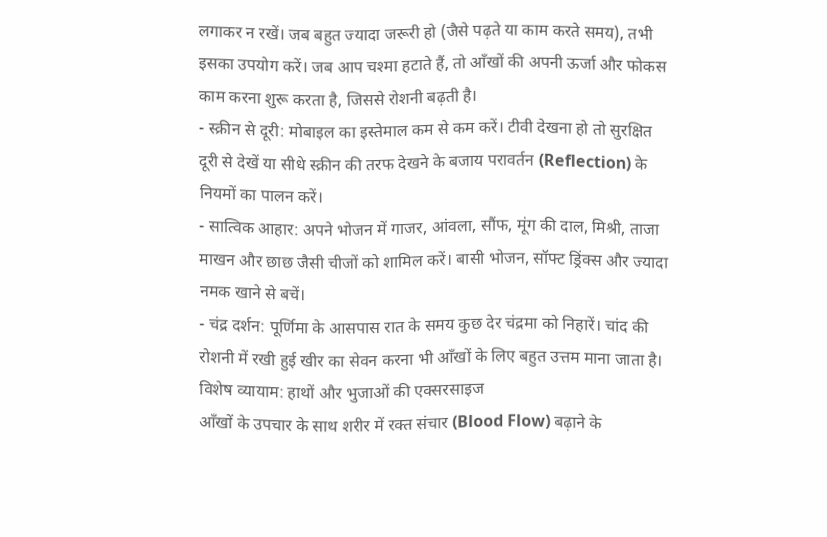लगाकर न रखें। जब बहुत ज्यादा जरूरी हो (जैसे पढ़ते या काम करते समय), तभी इसका उपयोग करें। जब आप चश्मा हटाते हैं, तो आँखों की अपनी ऊर्जा और फोकस काम करना शुरू करता है, जिससे रोशनी बढ़ती है।
- स्क्रीन से दूरी: मोबाइल का इस्तेमाल कम से कम करें। टीवी देखना हो तो सुरक्षित दूरी से देखें या सीधे स्क्रीन की तरफ देखने के बजाय परावर्तन (Reflection) के नियमों का पालन करें।
- सात्विक आहार: अपने भोजन में गाजर, आंवला, सौंफ, मूंग की दाल, मिश्री, ताजा माखन और छाछ जैसी चीजों को शामिल करें। बासी भोजन, सॉफ्ट ड्रिंक्स और ज्यादा नमक खाने से बचें।
- चंद्र दर्शन: पूर्णिमा के आसपास रात के समय कुछ देर चंद्रमा को निहारें। चांद की रोशनी में रखी हुई खीर का सेवन करना भी आँखों के लिए बहुत उत्तम माना जाता है।
विशेष व्यायाम: हाथों और भुजाओं की एक्सरसाइज
आँखों के उपचार के साथ शरीर में रक्त संचार (Blood Flow) बढ़ाने के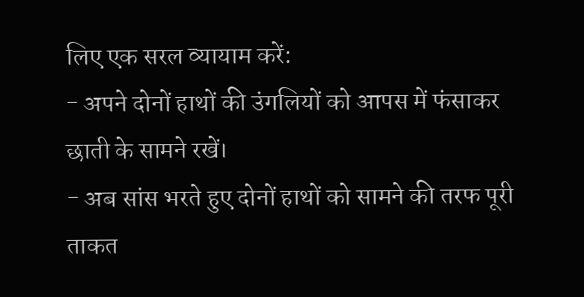लिए एक सरल व्यायाम करें:
- अपने दोनों हाथों की उंगलियों को आपस में फंसाकर छाती के सामने रखें।
- अब सांस भरते हुए दोनों हाथों को सामने की तरफ पूरी ताकत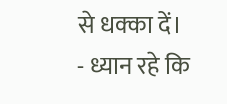से धक्का दें।
- ध्यान रहे कि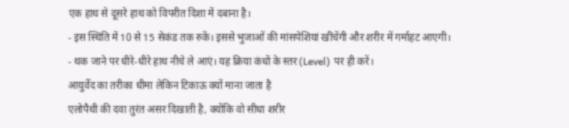एक हाथ से दूसरे हाथ को विपरीत दिशा में दबाना है।
- इस स्थिति में 10 से 15 सेकंड तक रुकें। इससे भुजाओं की मांसपेशियां खींचेंगी और शरीर में गर्माहट आएगी।
- थक जाने पर धीरे-धीरे हाथ नीचे ले आएं। यह क्रिया कंधों के स्तर (Level) पर ही करें।
आयुर्वेद का तरीका धीमा लेकिन टिकाऊ क्यों माना जाता है
एलोपैथी की दवा तुरंत असर दिखाती है, क्योंकि वो सीधा शरीर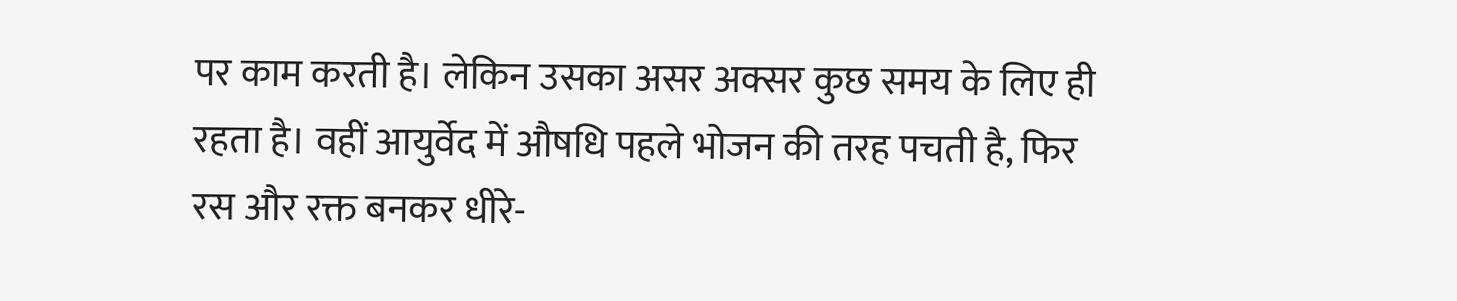पर काम करती है। लेकिन उसका असर अक्सर कुछ समय के लिए ही रहता है। वहीं आयुर्वेद में औषधि पहले भोजन की तरह पचती है, फिर रस और रक्त बनकर धीरे-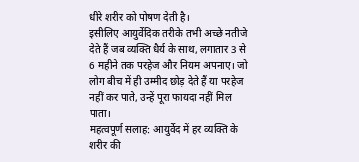धीरे शरीर को पोषण देती है।
इसीलिए आयुर्वेदिक तरीके तभी अच्छे नतीजे देते हैं जब व्यक्ति धैर्य के साथ, लगातार 3 से 6 महीने तक परहेज और नियम अपनाए। जो लोग बीच में ही उम्मीद छोड़ देते हैं या परहेज नहीं कर पाते, उन्हें पूरा फायदा नहीं मिल पाता।
महत्वपूर्ण सलाह: आयुर्वेद में हर व्यक्ति के शरीर की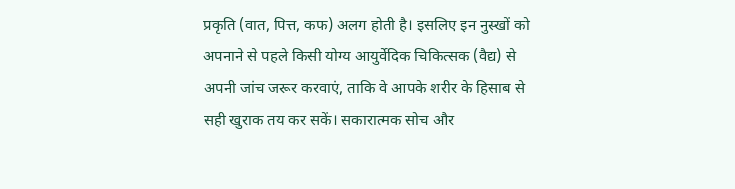प्रकृति (वात, पित्त, कफ) अलग होती है। इसलिए इन नुस्खों को अपनाने से पहले किसी योग्य आयुर्वेदिक चिकित्सक (वैद्य) से अपनी जांच जरूर करवाएं, ताकि वे आपके शरीर के हिसाब से सही खुराक तय कर सकें। सकारात्मक सोच और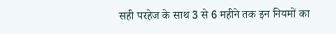सही परहेज के साथ 3 से 6 महीने तक इन नियमों का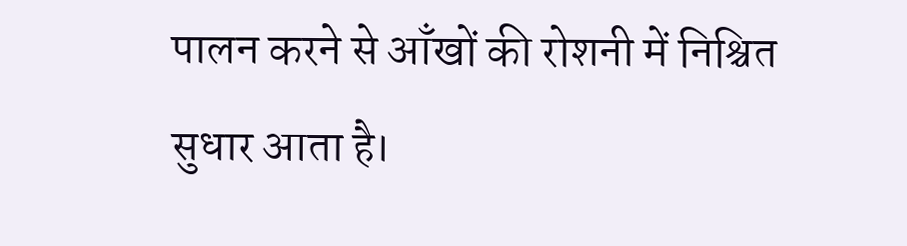पालन करने से आँखों की रोशनी में निश्चित सुधार आता है।